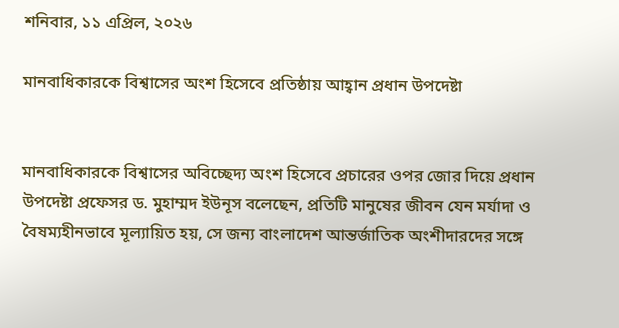শনিবার, ১১ এপ্রিল, ২০২৬

মানবাধিকারকে বিশ্বাসের অংশ হিসেবে প্রতিষ্ঠায় আহ্বান প্রধান উপদেষ্টা


মানবাধিকারকে বিশ্বাসের অবিচ্ছেদ্য অংশ হিসেবে প্রচারের ওপর জোর দিয়ে প্রধান উপদেষ্টা প্রফেসর ড. মুহাম্মদ ইউনূস বলেছেন, প্রতিটি মানুষের জীবন যেন মর্যাদা ও বৈষম্যহীনভাবে মূল্যায়িত হয়, সে জন্য বাংলাদেশ আন্তর্জাতিক অংশীদারদের সঙ্গে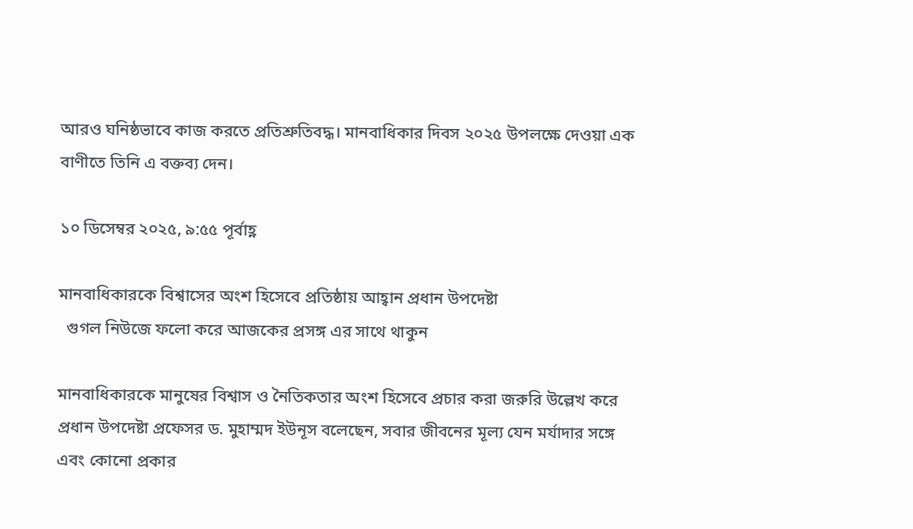আরও ঘনিষ্ঠভাবে কাজ করতে প্রতিশ্রুতিবদ্ধ। মানবাধিকার দিবস ২০২৫ উপলক্ষে দেওয়া এক বাণীতে তিনি এ বক্তব্য দেন।

১০ ডিসেম্বর ২০২৫, ৯:৫৫ পূর্বাহ্ণ

মানবাধিকারকে বিশ্বাসের অংশ হিসেবে প্রতিষ্ঠায় আহ্বান প্রধান উপদেষ্টা
  গুগল নিউজে ফলো করে আজকের প্রসঙ্গ এর সাথে থাকুন

মানবাধিকারকে মানুষের বিশ্বাস ও নৈতিকতার অংশ হিসেবে প্রচার করা জরুরি উল্লেখ করে প্রধান উপদেষ্টা প্রফেসর ড. মুহাম্মদ ইউনূস বলেছেন, সবার জীবনের মূল্য যেন মর্যাদার সঙ্গে এবং কোনো প্রকার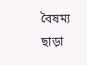বৈষম্য ছাড়া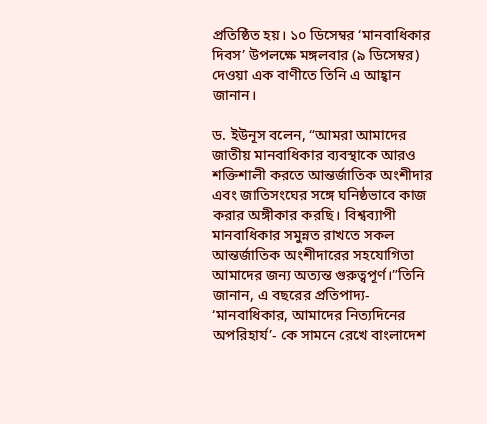প্রতিষ্ঠিত হয়। ১০ ডিসেম্বর ‘মানবাধিকার দিবস’ উপলক্ষে মঙ্গলবার (৯ ডিসেম্বর) দেওয়া এক বাণীতে তিনি এ আহ্বান জানান।

ড. ইউনূস বলেন, “আমরা আমাদের জাতীয় মানবাধিকার ব্যবস্থাকে আরও শক্তিশালী করতে আন্তর্জাতিক অংশীদার এবং জাতিসংঘের সঙ্গে ঘনিষ্ঠভাবে কাজ করার অঙ্গীকার করছি। বিশ্বব্যাপী মানবাধিকার সমুন্নত রাখতে সকল আন্তর্জাতিক অংশীদারের সহযোগিতা আমাদের জন্য অত্যন্ত গুরুত্বপূর্ণ।”তিনি জানান, এ বছরের প্রতিপাদ্য- ‘মানবাধিকার, আমাদের নিত্যদিনের অপরিহার্য’- কে সামনে রেখে বাংলাদেশ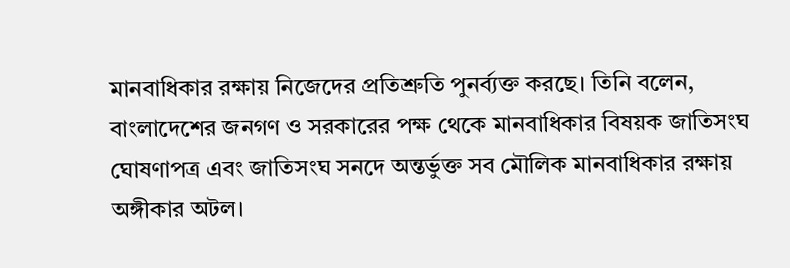মানবাধিকার রক্ষায় নিজেদের প্রতিশ্রুতি পুনর্ব্যক্ত করছে। তিনি বলেন, বাংলাদেশের জনগণ ও সরকারের পক্ষ থেকে মানবাধিকার বিষয়ক জাতিসংঘ ঘোষণাপত্র এবং জাতিসংঘ সনদে অন্তর্ভুক্ত সব মৌলিক মানবাধিকার রক্ষায় অঙ্গীকার অটল।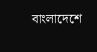বাংলাদেশে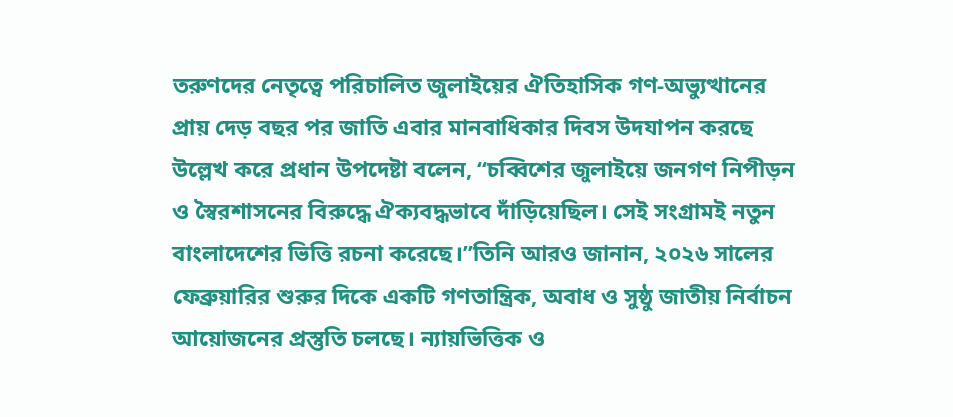তরুণদের নেতৃত্বে পরিচালিত জুলাইয়ের ঐতিহাসিক গণ-অভ্যুত্থানের প্রায় দেড় বছর পর জাতি এবার মানবাধিকার দিবস উদযাপন করছে উল্লেখ করে প্রধান উপদেষ্টা বলেন, “চব্বিশের জুলাইয়ে জনগণ নিপীড়ন ও স্বৈরশাসনের বিরুদ্ধে ঐক্যবদ্ধভাবে দাঁড়িয়েছিল। সেই সংগ্রামই নতুন বাংলাদেশের ভিত্তি রচনা করেছে।”তিনি আরও জানান, ২০২৬ সালের ফেব্রুয়ারির শুরুর দিকে একটি গণতান্ত্রিক, অবাধ ও সুষ্ঠু জাতীয় নির্বাচন আয়োজনের প্রস্তুতি চলছে। ন্যায়ভিত্তিক ও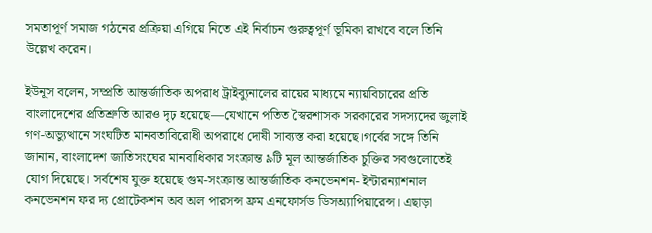সমতাপূর্ণ সমাজ গঠনের প্রক্রিয়া এগিয়ে নিতে এই নির্বাচন গুরুত্বপূর্ণ ভূমিকা রাখবে বলে তিনি উল্লেখ করেন।

ইউনূস বলেন, সম্প্রতি আন্তর্জাতিক অপরাধ ট্রাইব্যুনালের রায়ের মাধ্যমে ন্যায়বিচারের প্রতি বাংলাদেশের প্রতিশ্রুতি আরও দৃঢ় হয়েছে—যেখানে পতিত স্বৈরশাসক সরকারের সদস্যদের জুলাই গণ-অভ্যুত্থানে সংঘটিত মানবতাবিরোধী অপরাধে দোষী সাব্যস্ত করা হয়েছে।গর্বের সঙ্গে তিনি জানান, বাংলাদেশ জাতিসংঘের মানবাধিকার সংক্রান্ত ৯টি মূল আন্তর্জাতিক চুক্তির সবগুলোতেই যোগ দিয়েছে। সর্বশেষ যুক্ত হয়েছে গুম-সংক্রান্ত আন্তর্জাতিক কনভেনশন- ইন্টারন্যাশনাল কনভেনশন ফর দ্য প্রোটেকশন অব অল পারসন্স ফ্রম এনফোর্সড ডিসঅ্যাপিয়ারেন্স। এছাড়া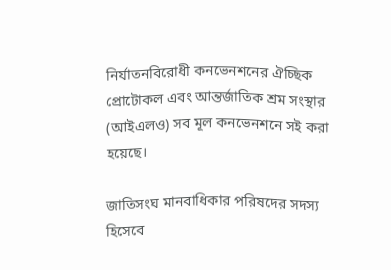নির্যাতনবিরোধী কনভেনশনের ঐচ্ছিক প্রোটোকল এবং আন্তর্জাতিক শ্রম সংস্থার (আইএলও) সব মূল কনভেনশনে সই করা হয়েছে।

জাতিসংঘ মানবাধিকার পরিষদের সদস্য হিসেবে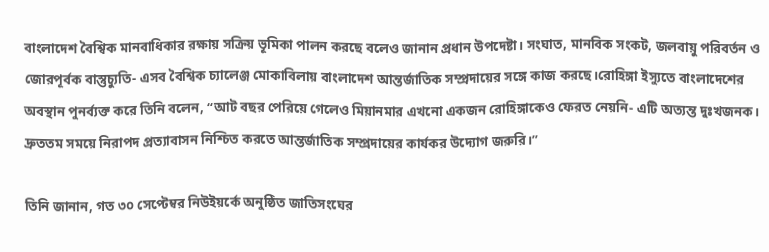বাংলাদেশ বৈশ্বিক মানবাধিকার রক্ষায় সক্রিয় ভূমিকা পালন করছে বলেও জানান প্রধান উপদেষ্টা। সংঘাত, মানবিক সংকট, জলবায়ু পরিবর্তন ও জোরপূর্বক বাস্তুচ্যুতি- এসব বৈশ্বিক চ্যালেঞ্জ মোকাবিলায় বাংলাদেশ আন্তর্জাতিক সম্প্রদায়ের সঙ্গে কাজ করছে।রোহিঙ্গা ইস্যুতে বাংলাদেশের অবস্থান পুনর্ব্যক্ত করে তিনি বলেন, “আট বছর পেরিয়ে গেলেও মিয়ানমার এখনো একজন রোহিঙ্গাকেও ফেরত নেয়নি- এটি অত্যন্ত দুঃখজনক। দ্রুততম সময়ে নিরাপদ প্রত্যাবাসন নিশ্চিত করতে আন্তর্জাতিক সম্প্রদায়ের কার্যকর উদ্যোগ জরুরি।”

তিনি জানান, গত ৩০ সেপ্টেম্বর নিউইয়র্কে অনুষ্ঠিত জাতিসংঘের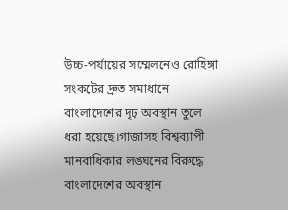উচ্চ-পর্যায়ের সম্মেলনেও রোহিঙ্গা সংকটের দ্রুত সমাধানে বাংলাদেশের দৃঢ় অবস্থান তুলে ধরা হয়েছে।গাজাসহ বিশ্বব্যাপী মানবাধিকার লঙ্ঘনের বিরুদ্ধে বাংলাদেশের অবস্থান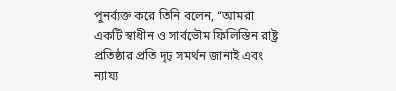পুনর্ব্যক্ত করে তিনি বলেন, “আমরা একটি স্বাধীন ও সার্বভৌম ফিলিস্তিন রাষ্ট্র প্রতিষ্ঠার প্রতি দৃঢ় সমর্থন জানাই এবং ন্যায্য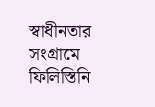স্বাধীনতার সংগ্রামে ফিলিস্তিনি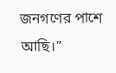জনগণের পাশে আছি।”